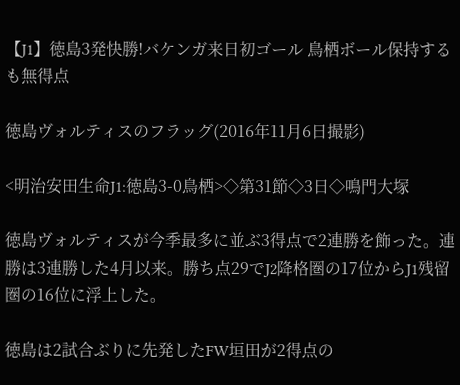【J1】徳島3発快勝!バケンガ来日初ゴール 鳥栖ボール保持するも無得点

徳島ヴォルティスのフラッグ(2016年11月6日撮影)

<明治安田生命J1:徳島3-0鳥栖>◇第31節◇3日◇鳴門大塚

徳島ヴォルティスが今季最多に並ぶ3得点で2連勝を飾った。連勝は3連勝した4月以来。勝ち点29でJ2降格圏の17位からJ1残留圏の16位に浮上した。

徳島は2試合ぶりに先発したFW垣田が2得点の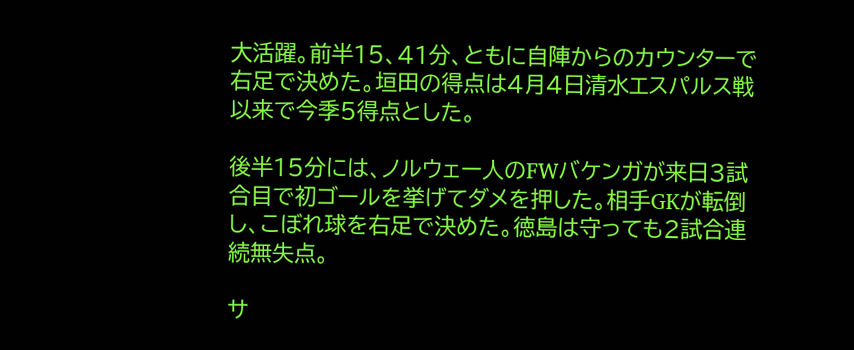大活躍。前半15、41分、ともに自陣からのカウンターで右足で決めた。垣田の得点は4月4日清水エスパルス戦以来で今季5得点とした。

後半15分には、ノルウェー人のFWバケンガが来日3試合目で初ゴールを挙げてダメを押した。相手GKが転倒し、こぼれ球を右足で決めた。徳島は守っても2試合連続無失点。

サ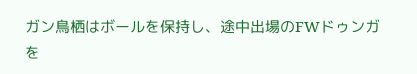ガン鳥栖はボールを保持し、途中出場のFWドゥンガを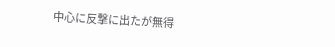中心に反撃に出たが無得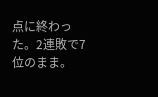点に終わった。2連敗で7位のまま。